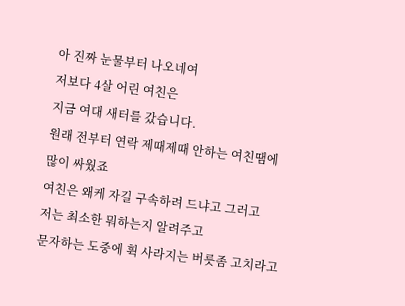아 진짜 눈물부터 나오네여
저보다 4살 어린 여친은
지금 여대 새터를 갔습니다.
원래 전부터 연락 제때제때 안하는 여친땜에
많이 싸웠죠
여친은 왜케 자길 구속하려 드냐고 그러고
저는 최소한 뭐하는지 알려주고
문자하는 도중에 휙 사라지는 버릇좀 고치라고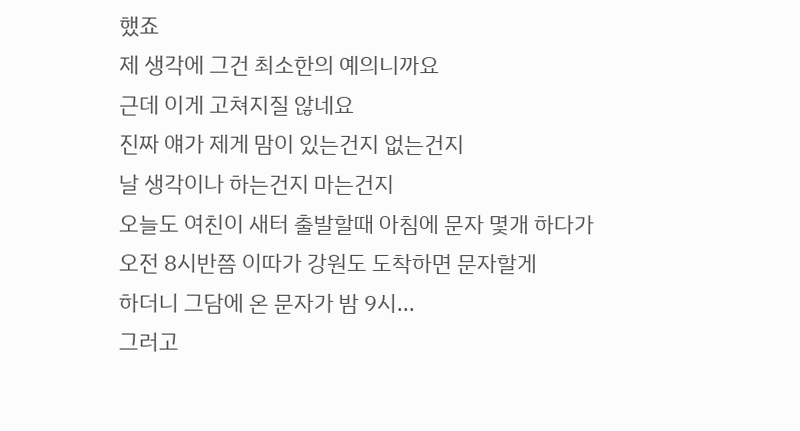했죠
제 생각에 그건 최소한의 예의니까요
근데 이게 고쳐지질 않네요
진짜 얘가 제게 맘이 있는건지 없는건지
날 생각이나 하는건지 마는건지
오늘도 여친이 새터 출발할때 아침에 문자 몇개 하다가
오전 8시반쯤 이따가 강원도 도착하면 문자할게
하더니 그담에 온 문자가 밤 9시...
그러고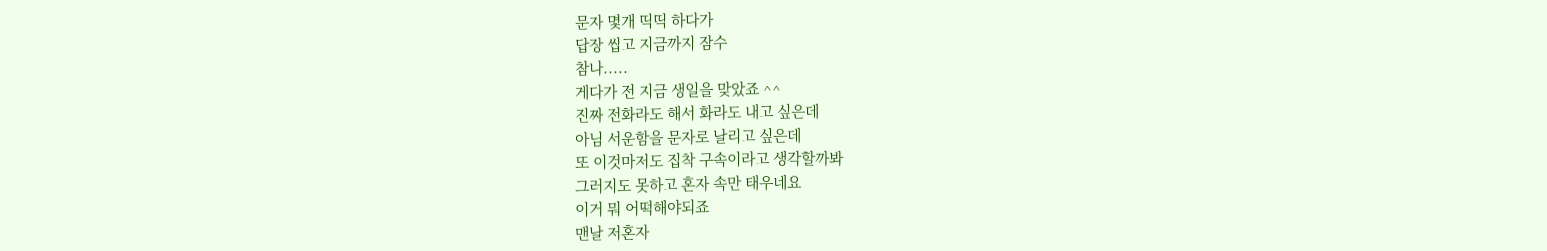문자 몇개 띡띡 하다가
답장 씹고 지금까지 잠수
참나.....
게다가 전 지금 생일을 맞았죠 ^^
진짜 전화라도 해서 화라도 내고 싶은데
아님 서운함을 문자로 날리고 싶은데
또 이것마저도 집착 구속이라고 생각할까봐
그러지도 못하고 혼자 속만 태우네요
이거 뭐 어떡해야되죠
맨날 저혼자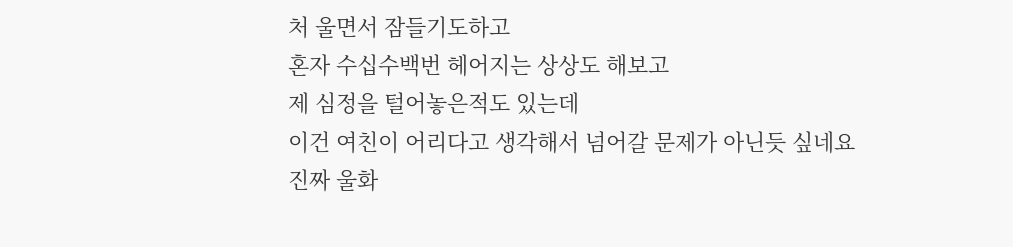처 울면서 잠들기도하고
혼자 수십수백번 헤어지는 상상도 해보고
제 심정을 털어놓은적도 있는데
이건 여친이 어리다고 생각해서 넘어갈 문제가 아닌듯 싶네요
진짜 울화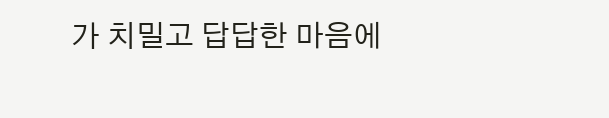가 치밀고 답답한 마음에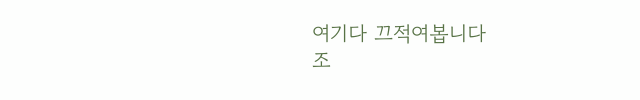여기다 끄적여봅니다
조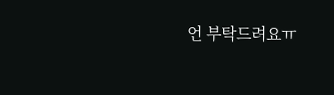언 부탁드려요ㅠ